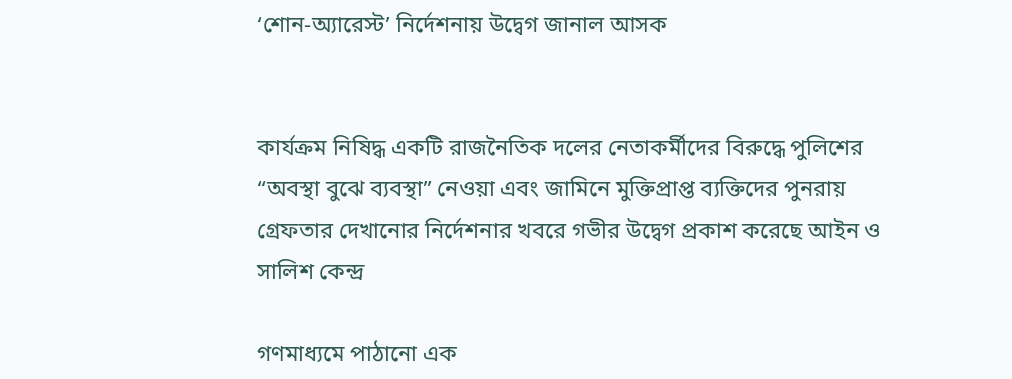‘শোন-অ্যারেস্ট’ নির্দেশনায় উদ্বেগ জানাল আসক


কার্যক্রম নিষিদ্ধ একটি রাজনৈতিক দলের নেতাকর্মীদের বিরুদ্ধে পুলিশের “অবস্থা বুঝে ব্যবস্থা” নেওয়া এবং জামিনে মুক্তিপ্রাপ্ত ব্যক্তিদের পুনরায় গ্রেফতার দেখানোর নির্দেশনার খবরে গভীর উদ্বেগ প্রকাশ করেছে আইন ও সালিশ কেন্দ্র

গণমাধ্যমে পাঠানো এক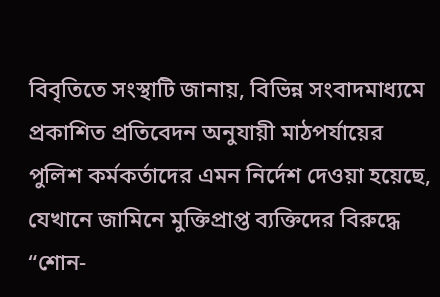বিবৃতিতে সংস্থাটি জানায়, বিভিন্ন সংবাদমাধ্যমে প্রকাশিত প্রতিবেদন অনুযায়ী মাঠপর্যায়ের পুলিশ কর্মকর্তাদের এমন নির্দেশ দেওয়া হয়েছে, যেখানে জামিনে মুক্তিপ্রাপ্ত ব্যক্তিদের বিরুদ্ধে “শোন-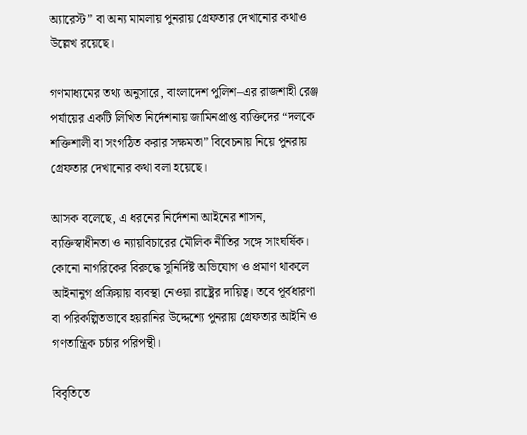অ্যারেস্ট” বা অন্য মামলায় পুনরায় গ্রেফতার দেখানোর কথাও উল্লেখ রয়েছে।

গণমাধ্যমের তথ্য অনুসারে, বাংলাদেশ পুলিশ–এর রাজশাহী রেঞ্জ পর্যায়ের একটি লিখিত নির্দেশনায় জামিনপ্রাপ্ত ব্যক্তিদের “দলকে শক্তিশালী বা সংগঠিত করার সক্ষমতা” বিবেচনায় নিয়ে পুনরায় গ্রেফতার দেখানোর কথা বলা হয়েছে।

আসক বলেছে, এ ধরনের নির্দেশনা আইনের শাসন, ব্যক্তিস্বাধীনতা ও ন্যায়বিচারের মৌলিক নীতির সঙ্গে সাংঘর্ষিক। কোনো নাগরিকের বিরুদ্ধে সুনির্দিষ্ট অভিযোগ ও প্রমাণ থাকলে আইনানুগ প্রক্রিয়ায় ব্যবস্থা নেওয়া রাষ্ট্রের দায়িত্ব। তবে পূর্বধারণা বা পরিকল্পিতভাবে হয়রানির উদ্দেশ্যে পুনরায় গ্রেফতার আইনি ও গণতান্ত্রিক চর্চার পরিপন্থী।

বিবৃতিতে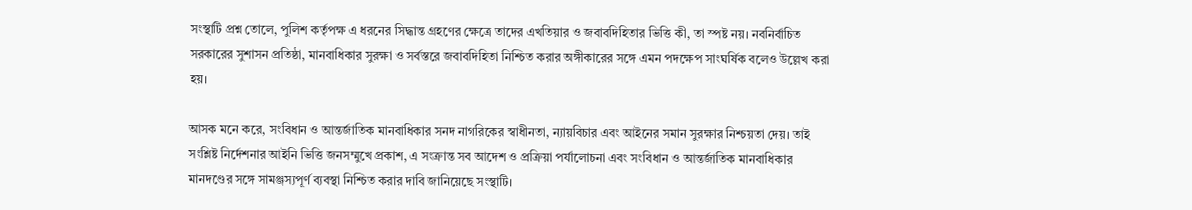সংস্থাটি প্রশ্ন তোলে, পুলিশ কর্তৃপক্ষ এ ধরনের সিদ্ধান্ত গ্রহণের ক্ষেত্রে তাদের এখতিয়ার ও জবাবদিহিতার ভিত্তি কী, তা স্পষ্ট নয়। নবনির্বাচিত সরকারের সুশাসন প্রতিষ্ঠা, মানবাধিকার সুরক্ষা ও সর্বস্তরে জবাবদিহিতা নিশ্চিত করার অঙ্গীকারের সঙ্গে এমন পদক্ষেপ সাংঘর্ষিক বলেও উল্লেখ করা হয়।

আসক মনে করে, সংবিধান ও আন্তর্জাতিক মানবাধিকার সনদ নাগরিকের স্বাধীনতা, ন্যায়বিচার এবং আইনের সমান সুরক্ষার নিশ্চয়তা দেয়। তাই সংশ্লিষ্ট নির্দেশনার আইনি ভিত্তি জনসম্মুখে প্রকাশ, এ সংক্রান্ত সব আদেশ ও প্রক্রিয়া পর্যালোচনা এবং সংবিধান ও আন্তর্জাতিক মানবাধিকার মানদণ্ডের সঙ্গে সামঞ্জস্যপূর্ণ ব্যবস্থা নিশ্চিত করার দাবি জানিয়েছে সংস্থাটি।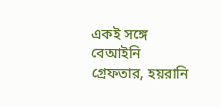একই সঙ্গে বেআইনি গ্রেফতার, হয়রানি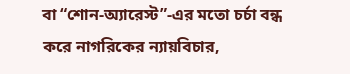বা “শোন-অ্যারেস্ট”-এর মতো চর্চা বন্ধ করে নাগরিকের ন্যায়বিচার,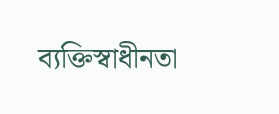ব্যক্তিস্বাধীনতা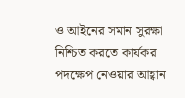ও আইনের সমান সুরক্ষা নিশ্চিত করতে কার্যকর পদক্ষেপ নেওয়ার আহ্বান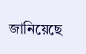জানিয়েছে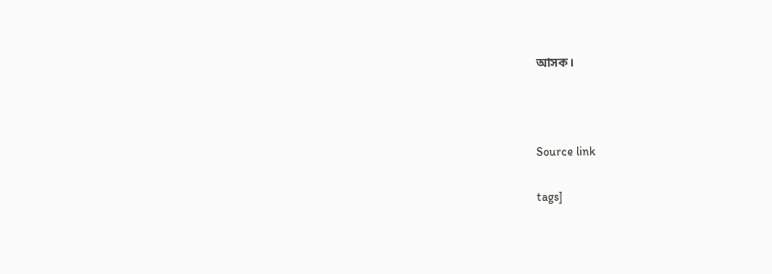আসক।



Source link

tags]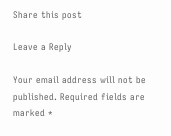Share this post

Leave a Reply

Your email address will not be published. Required fields are marked *